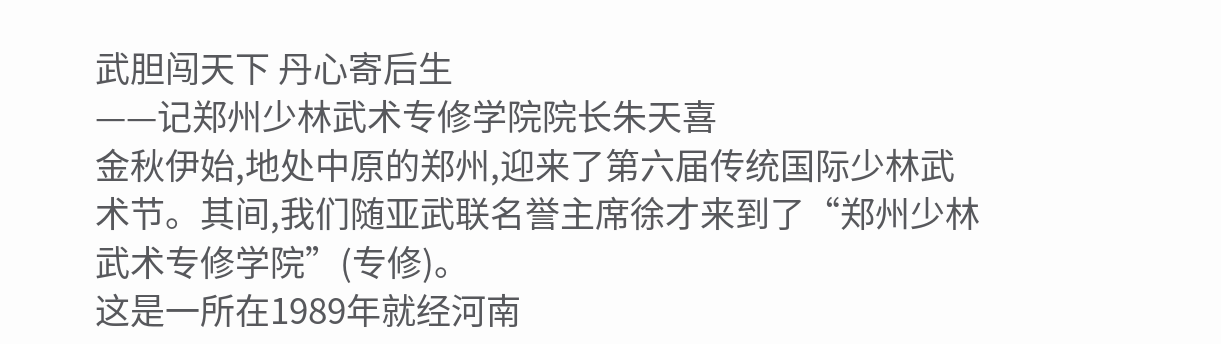武胆闯天下 丹心寄后生
——记郑州少林武术专修学院院长朱天喜
金秋伊始,地处中原的郑州,迎来了第六届传统国际少林武术节。其间,我们随亚武联名誉主席徐才来到了“郑州少林武术专修学院”(专修)。
这是一所在1989年就经河南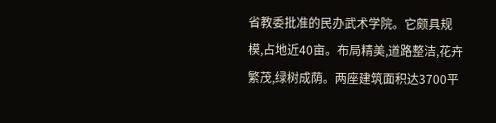省教委批准的民办武术学院。它颇具规模,占地近40亩。布局精美,道路整洁,花卉繁茂,绿树成荫。两座建筑面积达3700平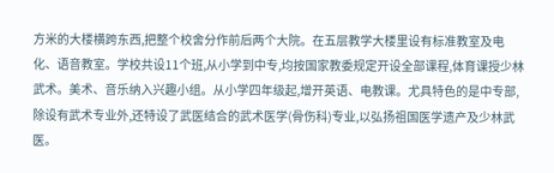方米的大楼横跨东西,把整个校舍分作前后两个大院。在五层教学大楼里设有标准教室及电化、语音教室。学校共设11个班,从小学到中专,均按国家教委规定开设全部课程,体育课授少林武术。美术、音乐纳入兴趣小组。从小学四年级起,增开英语、电教课。尤具特色的是中专部,除设有武术专业外,还特设了武医结合的武术医学(骨伤科)专业,以弘扬祖国医学遗产及少林武医。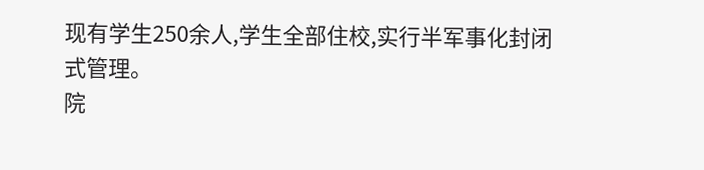现有学生250余人,学生全部住校,实行半军事化封闭式管理。
院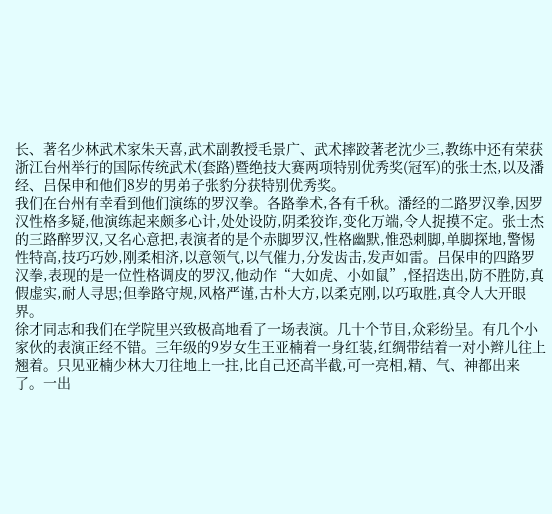长、著名少林武术家朱天喜,武术副教授毛景广、武术摔跤著老沈少三,教练中还有荣获浙江台州举行的国际传统武术(套路)暨绝技大赛两项特别优秀奖(冠军)的张士杰,以及潘经、吕保申和他们8岁的男弟子张豹分获特别优秀奖。
我们在台州有幸看到他们演练的罗汉拳。各路拳术,各有千秋。潘经的二路罗汉拳,因罗汉性格多疑,他演练起来颇多心计,处处设防,阴柔狡诈,变化万端,令人捉摸不定。张士杰的三路醉罗汉,又名心意把,表演者的是个赤脚罗汉,性格幽默,惟恐刺脚,单脚探地,警惕性特高,技巧巧妙,刚柔相济,以意领气,以气催力,分发齿击,发声如雷。吕保申的四路罗汉拳,表现的是一位性格调皮的罗汉,他动作“大如虎、小如鼠”,怪招迭出,防不胜防,真假虚实,耐人寻思;但拳路守规,风格严谨,古朴大方,以柔克刚,以巧取胜,真令人大开眼界。
徐才同志和我们在学院里兴致极高地看了一场表演。几十个节目,众彩纷呈。有几个小家伙的表演正经不错。三年级的9岁女生王亚楠着一身红装,红绸带结着一对小辫儿往上翘着。只见亚楠少林大刀往地上一拄,比自己还高半截,可一亮相,精、气、神都出来了。一出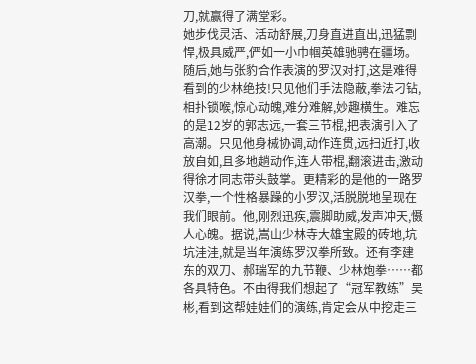刀,就赢得了满堂彩。
她步伐灵活、活动舒展,刀身直进直出,迅猛剽悍,极具威严,俨如一小巾帼英雄驰骋在疆场。随后,她与张豹合作表演的罗汉对打,这是难得看到的少林绝技!只见他们手法隐蔽,拳法刁钻,相扑锁喉,惊心动魄,难分难解,妙趣横生。难忘的是12岁的郭志远,一套三节棍,把表演引入了高潮。只见他身械协调,动作连贯,远扫近打,收放自如,且多地趟动作,连人带棍,翻滚进击,激动得徐才同志带头鼓掌。更精彩的是他的一路罗汉拳,一个性格暴躁的小罗汉,活脱脱地呈现在我们眼前。他,刚烈迅疾,震脚助威,发声冲天,慑人心魄。据说,嵩山少林寺大雄宝殿的砖地,坑坑洼洼,就是当年演练罗汉拳所致。还有李建东的双刀、郝瑞军的九节鞭、少林炮拳……都各具特色。不由得我们想起了“冠军教练”吴彬,看到这帮娃娃们的演练,肯定会从中挖走三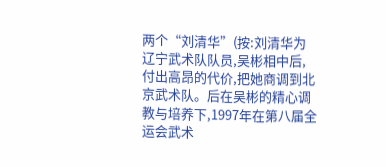两个“刘清华”(按:刘清华为辽宁武术队队员,吴彬相中后,付出高昂的代价,把她商调到北京武术队。后在吴彬的精心调教与培养下,1997年在第八届全运会武术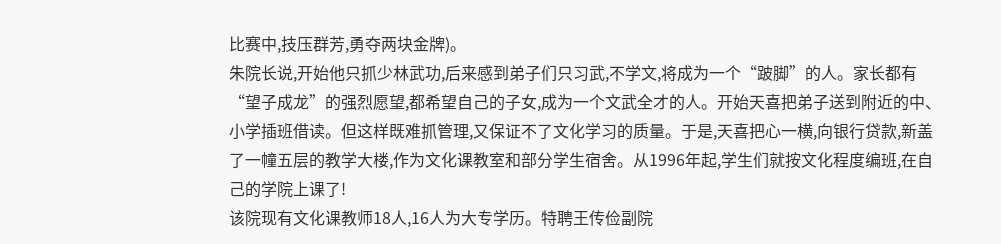比赛中,技压群芳,勇夺两块金牌)。
朱院长说,开始他只抓少林武功,后来感到弟子们只习武,不学文,将成为一个“跛脚”的人。家长都有“望子成龙”的强烈愿望,都希望自己的子女,成为一个文武全才的人。开始天喜把弟子送到附近的中、小学插班借读。但这样既难抓管理,又保证不了文化学习的质量。于是,天喜把心一横,向银行贷款,新盖了一幢五层的教学大楼,作为文化课教室和部分学生宿舍。从1996年起,学生们就按文化程度编班,在自己的学院上课了!
该院现有文化课教师18人,16人为大专学历。特聘王传俭副院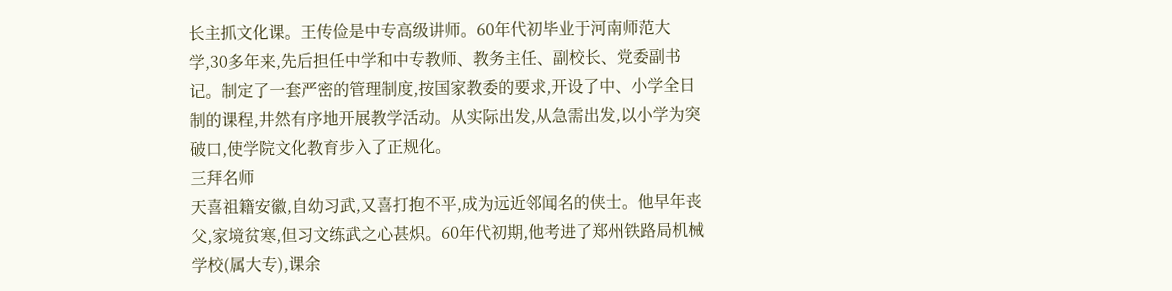长主抓文化课。王传俭是中专高级讲师。60年代初毕业于河南师范大学,30多年来,先后担任中学和中专教师、教务主任、副校长、党委副书记。制定了一套严密的管理制度,按国家教委的要求,开设了中、小学全日制的课程,井然有序地开展教学活动。从实际出发,从急需出发,以小学为突破口,使学院文化教育步入了正规化。
三拜名师
天喜祖籍安徽,自幼习武,又喜打抱不平,成为远近邻闻名的侠士。他早年丧父,家境贫寒,但习文练武之心甚炽。60年代初期,他考进了郑州铁路局机械学校(属大专),课余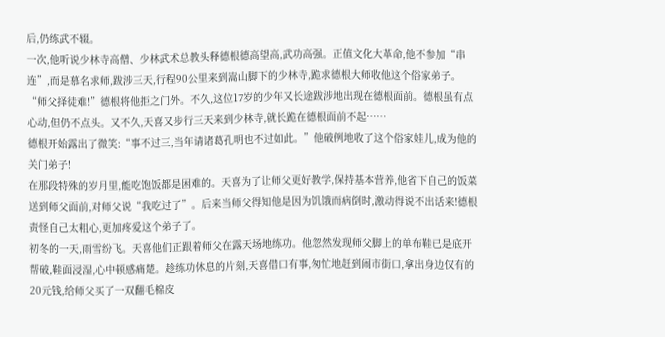后,仍练武不辍。
一次,他听说少林寺高僧、少林武术总教头释德根德高望高,武功高强。正值文化大革命,他不参加“串连”,而是慕名求师,跋涉三天,行程90公里来到嵩山脚下的少林寺,跪求德根大师收他这个俗家弟子。“师父择徒难!”德根将他拒之门外。不久,这位17岁的少年又长途跋涉地出现在德根面前。德根虽有点心动,但仍不点头。又不久,天喜又步行三天来到少林寺,就长跪在德根面前不起……
德根开始露出了微笑:“事不过三,当年请诸葛孔明也不过如此。”他破例地收了这个俗家娃儿,成为他的关门弟子!
在那段特殊的岁月里,能吃饱饭都是困难的。天喜为了让师父更好教学,保持基本营养,他省下自己的饭菜送到师父面前,对师父说“我吃过了”。后来当师父得知他是因为饥饿而病倒时,激动得说不出话来!德根责怪自己太粗心,更加疼爱这个弟子了。
初冬的一天,雨雪纷飞。天喜他们正跟着师父在露天场地练功。他忽然发现师父脚上的单布鞋已是底开帮破,鞋面浸湿,心中顿感痛楚。趁练功休息的片刻,天喜借口有事,匆忙地赶到闹市街口,拿出身边仅有的20元钱,给师父买了一双翻毛棉皮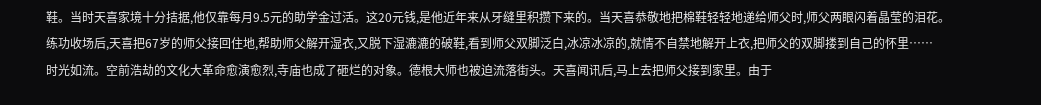鞋。当时天喜家境十分拮据,他仅靠每月9.5元的助学金过活。这20元钱,是他近年来从牙缝里积攒下来的。当天喜恭敬地把棉鞋轻轻地递给师父时,师父两眼闪着晶莹的泪花。
练功收场后,天喜把67岁的师父接回住地,帮助师父解开湿衣,又脱下湿漉漉的破鞋,看到师父双脚泛白,冰凉冰凉的,就情不自禁地解开上衣,把师父的双脚搂到自己的怀里……
时光如流。空前浩劫的文化大革命愈演愈烈,寺庙也成了砸烂的对象。德根大师也被迫流落街头。天喜闻讯后,马上去把师父接到家里。由于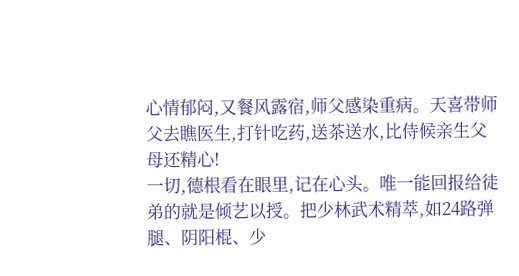心情郁闷,又餐风露宿,师父感染重病。天喜带师父去瞧医生,打针吃药,送茶送水,比侍候亲生父母还精心!
一切,德根看在眼里,记在心头。唯一能回报给徒弟的就是倾艺以授。把少林武术精萃,如24路弹腿、阴阳棍、少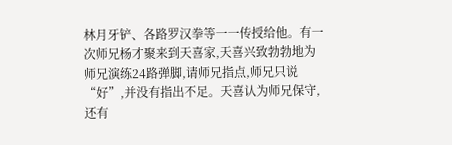林月牙铲、各路罗汉拳等一一传授给他。有一次师兄杨才聚来到天喜家,天喜兴致勃勃地为师兄演练24路弹脚,请师兄指点,师兄只说“好”,并没有指出不足。天喜认为师兄保守,还有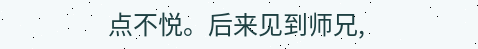点不悦。后来见到师兄,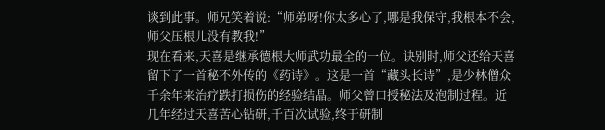谈到此事。师兄笑着说:“师弟呀!你太多心了,哪是我保守,我根本不会,师父压根儿没有教我!”
现在看来,天喜是继承德根大师武功最全的一位。诀别时,师父还给天喜留下了一首秘不外传的《药诗》。这是一首“藏头长诗”,是少林僧众千余年来治疗跌打损伤的经验结晶。师父曾口授秘法及泡制过程。近几年经过天喜苦心钻研,千百次试验,终于研制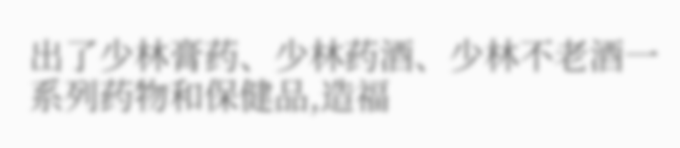出了少林膏药、少林药酒、少林不老酒一系列药物和保健品,造福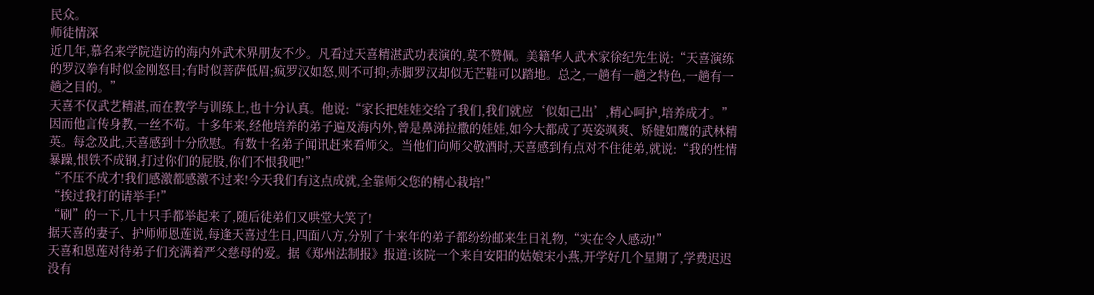民众。
师徒情深
近几年,慕名来学院造访的海内外武术界朋友不少。凡看过天喜精湛武功表演的,莫不赞佩。美籍华人武术家徐纪先生说:“天喜演练的罗汉拳有时似金刚怒目;有时似菩萨低眉;疯罗汉如怒,则不可抑;赤脚罗汉却似无芒鞋可以踏地。总之,一趟有一趟之特色,一趟有一趟之目的。”
天喜不仅武艺精湛,而在教学与训练上,也十分认真。他说:“家长把娃娃交给了我们,我们就应‘似如己出’,精心呵护,培养成才。”因而他言传身教,一丝不苟。十多年来,经他培养的弟子遍及海内外,曾是鼻涕拉撒的娃娃,如今大都成了英姿飒爽、矫健如鹰的武林精英。每念及此,天喜感到十分欣慰。有数十名弟子闻讯赶来看师父。当他们向师父敬酒时,天喜感到有点对不住徒弟,就说:“我的性情暴躁,恨铁不成钢,打过你们的屁股,你们不恨我吧!”
“不压不成才!我们感激都感激不过来!今天我们有这点成就,全靠师父您的精心栽培!”
“挨过我打的请举手!”
“刷”的一下,几十只手都举起来了,随后徒弟们又哄堂大笑了!
据天喜的妻子、护师师恩莲说,每逢天喜过生日,四面八方,分别了十来年的弟子都纷纷邮来生日礼物,“实在令人感动!”
天喜和恩莲对待弟子们充满着严父慈母的爱。据《郑州法制报》报道:该院一个来自安阳的姑娘宋小燕,开学好几个星期了,学费迟迟没有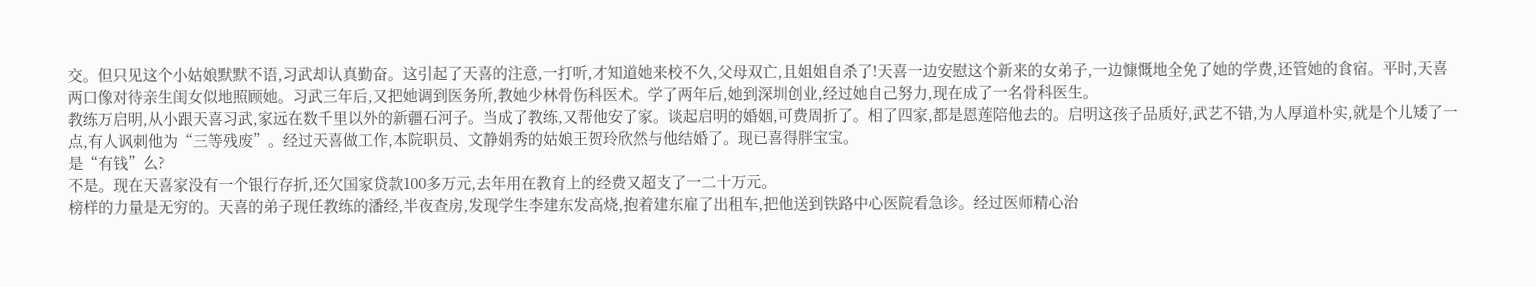交。但只见这个小姑娘默默不语,习武却认真勤奋。这引起了天喜的注意,一打听,才知道她来校不久,父母双亡,且姐姐自杀了!天喜一边安慰这个新来的女弟子,一边慷慨地全免了她的学费,还管她的食宿。平时,天喜两口像对待亲生闺女似地照顾她。习武三年后,又把她调到医务所,教她少林骨伤科医术。学了两年后,她到深圳创业,经过她自己努力,现在成了一名骨科医生。
教练万启明,从小跟天喜习武,家远在数千里以外的新疆石河子。当成了教练,又帮他安了家。谈起启明的婚姻,可费周折了。相了四家,都是恩莲陪他去的。启明这孩子品质好,武艺不错,为人厚道朴实,就是个儿矮了一点,有人讽刺他为“三等残废”。经过天喜做工作,本院职员、文静娟秀的姑娘王贺玲欣然与他结婚了。现已喜得胖宝宝。
是“有钱”么?
不是。现在天喜家没有一个银行存折,还欠国家贷款100多万元,去年用在教育上的经费又超支了一二十万元。
榜样的力量是无穷的。天喜的弟子现任教练的潘经,半夜查房,发现学生李建东发高烧,抱着建东雇了出租车,把他送到铁路中心医院看急诊。经过医师精心治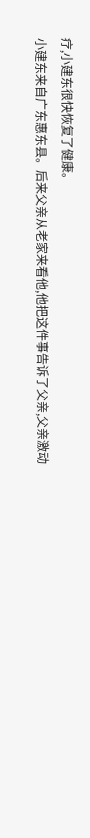疗,小建东很快恢复了健康。
小建东来自广东惠东县。后来父亲从老家来看他,他把这件事告诉了父亲,父亲激动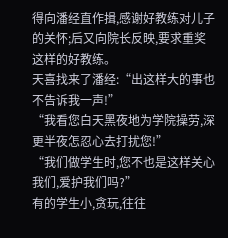得向潘经直作揖,感谢好教练对儿子的关怀;后又向院长反映,要求重奖这样的好教练。
天喜找来了潘经:“出这样大的事也不告诉我一声!”
“我看您白天黑夜地为学院操劳,深更半夜怎忍心去打扰您!”
“我们做学生时,您不也是这样关心我们,爱护我们吗?”
有的学生小,贪玩,往往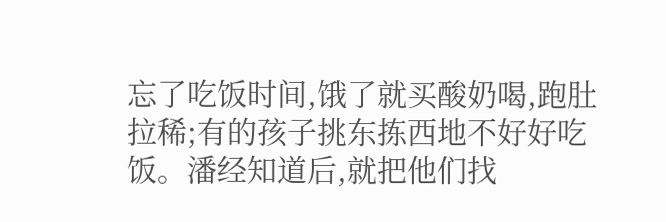忘了吃饭时间,饿了就买酸奶喝,跑肚拉稀;有的孩子挑东拣西地不好好吃饭。潘经知道后,就把他们找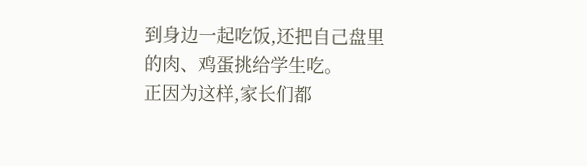到身边一起吃饭,还把自己盘里的肉、鸡蛋挑给学生吃。
正因为这样,家长们都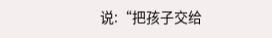说:“把孩子交给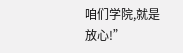咱们学院,就是放心!”